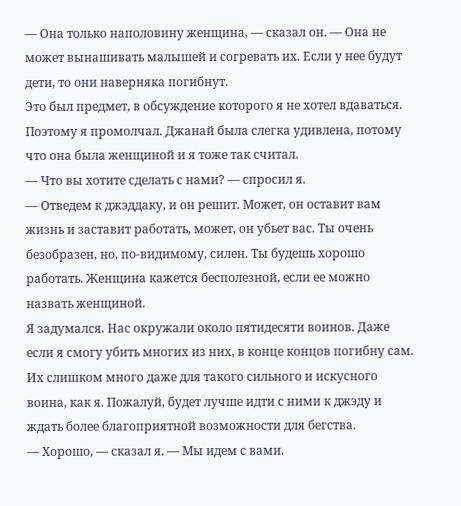— Она только наполовину женщина, — сказал он. — Она не может вынашивать малышей и согревать их. Если у нее будут дети, то они наверняка погибнут.
Это был предмет, в обсуждение которого я не хотел вдаваться. Поэтому я промолчал. Джанай была слегка удивлена, потому что она была женщиной и я тоже так считал.
— Что вы хотите сделать с нами? — спросил я.
— Отведем к джэддаку, и он решит. Может, он оставит вам жизнь и заставит работать, может, он убьет вас. Ты очень безобразен, но, по-видимому, силен. Ты будешь хорошо работать. Женщина кажется бесполезной, если ее можно назвать женщиной.
Я задумался. Нас окружали около пятидесяти воинов. Даже если я смогу убить многих из них, в конце концов погибну сам. Их слишком много даже для такого сильного и искусного воина, как я. Пожалуй, будет лучше идти с ними к джэду и ждать более благоприятной возможности для бегства.
— Хорошо, — сказал я. — Мы идем с вами.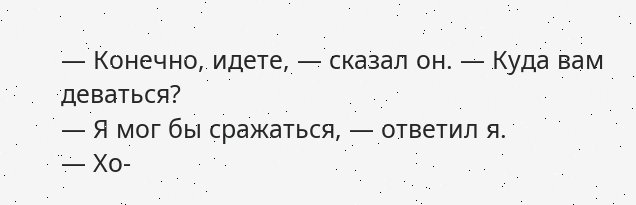— Конечно, идете, — сказал он. — Куда вам деваться?
— Я мог бы сражаться, — ответил я.
— Хо-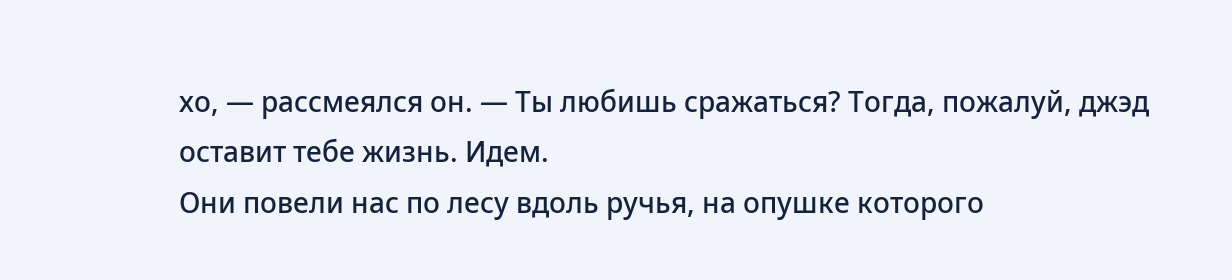хо, — рассмеялся он. — Ты любишь сражаться? Тогда, пожалуй, джэд оставит тебе жизнь. Идем.
Они повели нас по лесу вдоль ручья, на опушке которого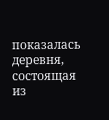показалась деревня, состоящая из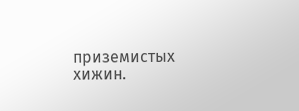приземистых хижин.